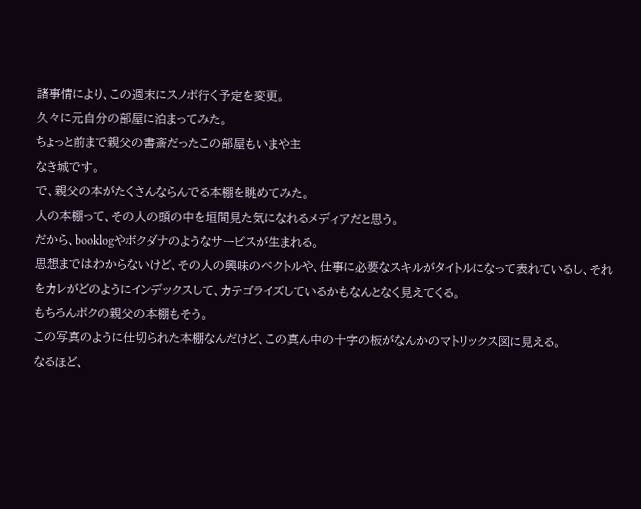諸事情により、この週末にスノボ行く予定を変更。
久々に元自分の部屋に泊まってみた。
ちょっと前まで親父の書斎だったこの部屋もいまや主
なき城です。
で、親父の本がたくさんならんでる本棚を眺めてみた。
人の本棚って、その人の頭の中を垣間見た気になれるメディアだと思う。
だから、booklogやボクダナのようなサービスが生まれる。
思想まではわからないけど、その人の興味のベクトルや、仕事に必要なスキルがタイトルになって表れているし、それをカレがどのようにインデックスして、カテゴライズしているかもなんとなく見えてくる。
もちろんボクの親父の本棚もそう。
この写真のように仕切られた本棚なんだけど、この真ん中の十字の板がなんかのマトリックス図に見える。
なるほど、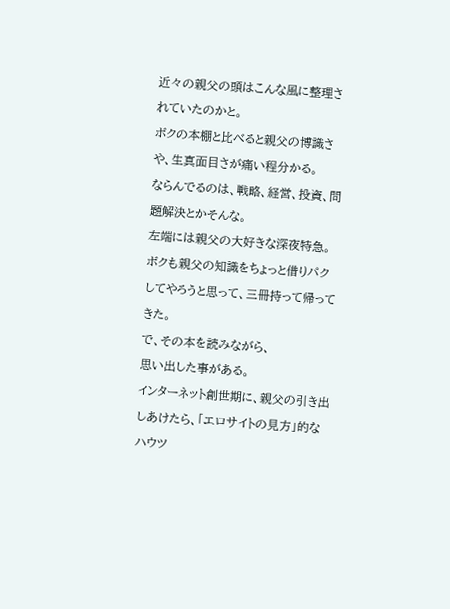近々の親父の頭はこんな風に整理されていたのかと。
ボクの本棚と比べると親父の博識さや、生真面目さが痛い程分かる。
ならんでるのは、戦略、経営、投資、問題解決とかそんな。
左端には親父の大好きな深夜特急。
ボクも親父の知識をちょっと借りパクしてやろうと思って、三冊持って帰ってきた。
で、その本を読みながら、
思い出した事がある。
インターネット創世期に、親父の引き出しあけたら、「エロサイトの見方」的なハウツ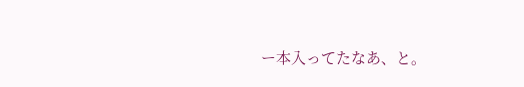ー本入ってたなあ、と。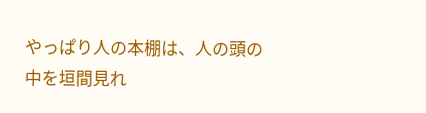やっぱり人の本棚は、人の頭の中を垣間見れ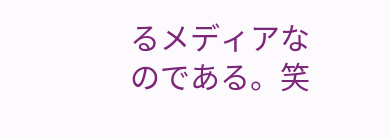るメディアなのである。笑